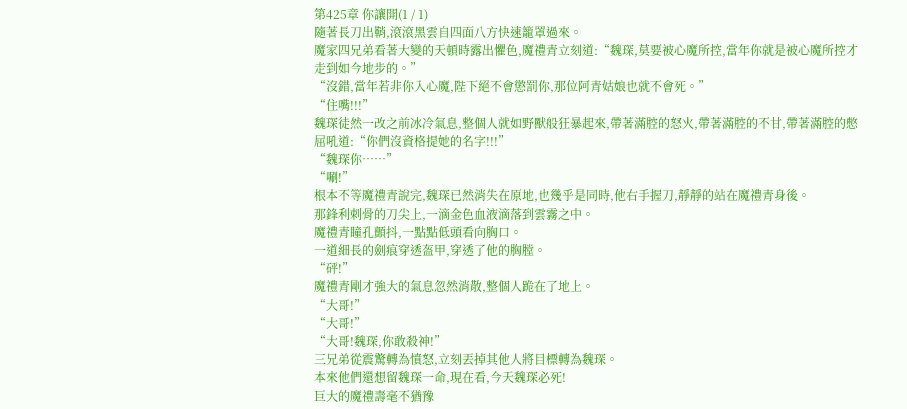第425章 你讓開(1 / 1)
隨著長刀出鞘,滾滾黑雲自四面八方快速籠罩過來。
魔家四兄弟看著大變的天頓時露出懼色,魔禮青立刻道:“魏琛,莫要被心魔所控,當年你就是被心魔所控才走到如今地步的。”
“沒錯,當年若非你入心魔,陛下絕不會懲罰你,那位阿青姑娘也就不會死。”
“住嘴!!!”
魏琛徒然一改之前冰冷氣息,整個人就如野獸般狂暴起來,帶著滿腔的怒火,帶著滿腔的不甘,帶著滿腔的憋屈吼道:“你們沒資格提她的名字!!!”
“魏琛你……”
“唰!”
根本不等魔禮青說完,魏琛已然消失在原地,也幾乎是同時,他右手握刀,靜靜的站在魔禮青身後。
那鋒利刺骨的刀尖上,一滴金色血液滴落到雲霧之中。
魔禮青瞳孔顫抖,一點點低頭看向胸口。
一道細長的劍痕穿透盔甲,穿透了他的胸膛。
“砰!”
魔禮青剛才強大的氣息忽然消散,整個人跪在了地上。
“大哥!”
“大哥!”
“大哥!魏琛,你敢殺神!”
三兄弟從震驚轉為憤怒,立刻丟掉其他人將目標轉為魏琛。
本來他們還想留魏琛一命,現在看,今天魏琛必死!
巨大的魔禮壽毫不猶豫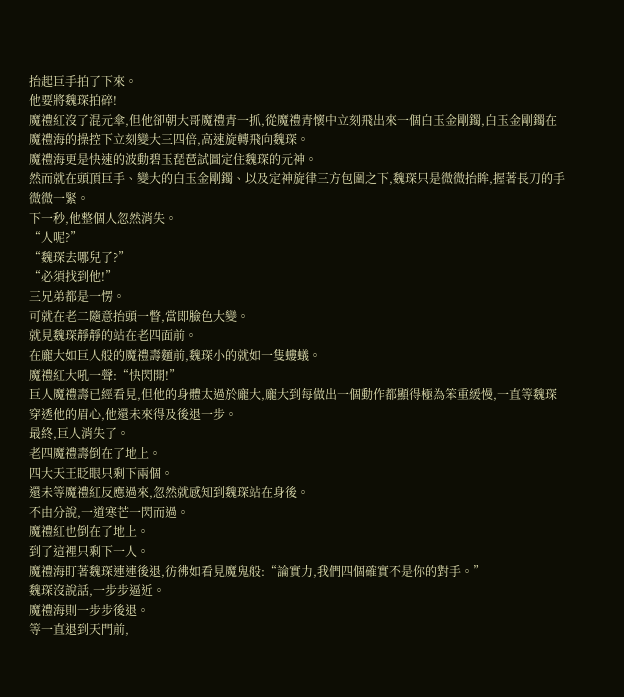抬起巨手拍了下來。
他要將魏琛拍碎!
魔禮紅沒了混元傘,但他卻朝大哥魔禮青一抓,從魔禮青懷中立刻飛出來一個白玉金剛鐲,白玉金剛鐲在魔禮海的操控下立刻變大三四倍,高速旋轉飛向魏琛。
魔禮海更是快速的波動碧玉琵琶試圖定住魏琛的元神。
然而就在頭頂巨手、變大的白玉金剛鐲、以及定神旋律三方包圍之下,魏琛只是微微抬眸,握著長刀的手微微一緊。
下一秒,他整個人忽然消失。
“人呢?”
“魏琛去哪兒了?”
“必須找到他!”
三兄弟都是一愣。
可就在老二隨意抬頭一瞥,當即臉色大變。
就見魏琛靜靜的站在老四面前。
在龐大如巨人般的魔禮壽麵前,魏琛小的就如一隻螻蟻。
魔禮紅大吼一聲:“快閃開!”
巨人魔禮壽已經看見,但他的身體太過於龐大,龐大到每做出一個動作都顯得極為笨重緩慢,一直等魏琛穿透他的眉心,他還未來得及後退一步。
最終,巨人消失了。
老四魔禮壽倒在了地上。
四大天王眨眼只剩下兩個。
還未等魔禮紅反應過來,忽然就感知到魏琛站在身後。
不由分說,一道寒芒一閃而過。
魔禮紅也倒在了地上。
到了這裡只剩下一人。
魔禮海盯著魏琛連連後退,彷彿如看見魔鬼般:“論實力,我們四個確實不是你的對手。”
魏琛沒說話,一步步逼近。
魔禮海則一步步後退。
等一直退到天門前,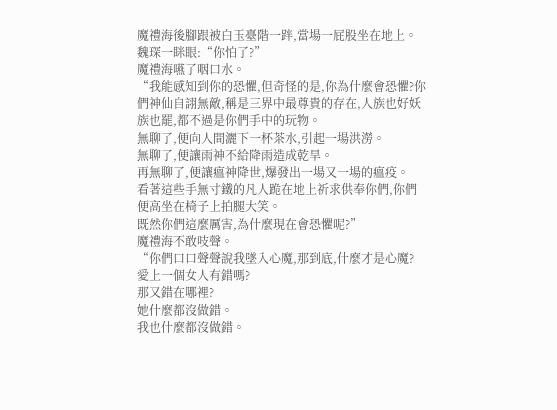魔禮海後腳跟被白玉臺階一跘,當場一屁股坐在地上。
魏琛一眯眼:“你怕了?”
魔禮海嚥了咽口水。
“我能感知到你的恐懼,但奇怪的是,你為什麼會恐懼?你們神仙自詡無敵,稱是三界中最尊貴的存在,人族也好妖族也罷,都不過是你們手中的玩物。
無聊了,便向人間灑下一杯茶水,引起一場洪澇。
無聊了,便讓雨神不給降雨造成乾旱。
再無聊了,便讓瘟神降世,爆發出一場又一場的瘟疫。
看著這些手無寸鐵的凡人跪在地上祈求供奉你們,你們便高坐在椅子上拍腿大笑。
既然你們這麼厲害,為什麼現在會恐懼呢?”
魔禮海不敢吱聲。
“你們口口聲聲說我墜入心魔,那到底,什麼才是心魔?
愛上一個女人有錯嗎?
那又錯在哪裡?
她什麼都沒做錯。
我也什麼都沒做錯。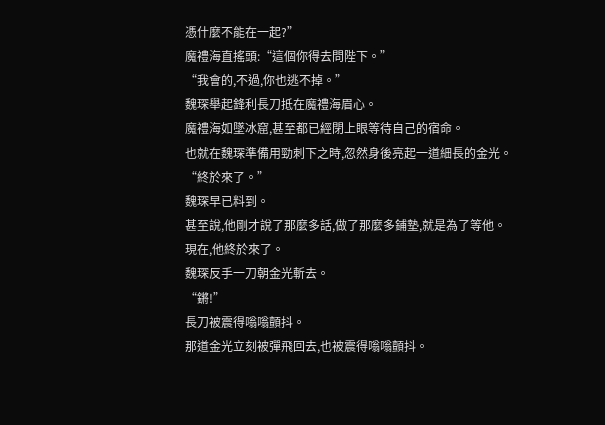憑什麼不能在一起?”
魔禮海直搖頭:“這個你得去問陛下。”
“我會的,不過,你也逃不掉。”
魏琛舉起鋒利長刀抵在魔禮海眉心。
魔禮海如墜冰窟,甚至都已經閉上眼等待自己的宿命。
也就在魏琛準備用勁刺下之時,忽然身後亮起一道細長的金光。
“終於來了。”
魏琛早已料到。
甚至說,他剛才說了那麼多話,做了那麼多鋪墊,就是為了等他。
現在,他終於來了。
魏琛反手一刀朝金光斬去。
“鏘!”
長刀被震得嗡嗡顫抖。
那道金光立刻被彈飛回去,也被震得嗡嗡顫抖。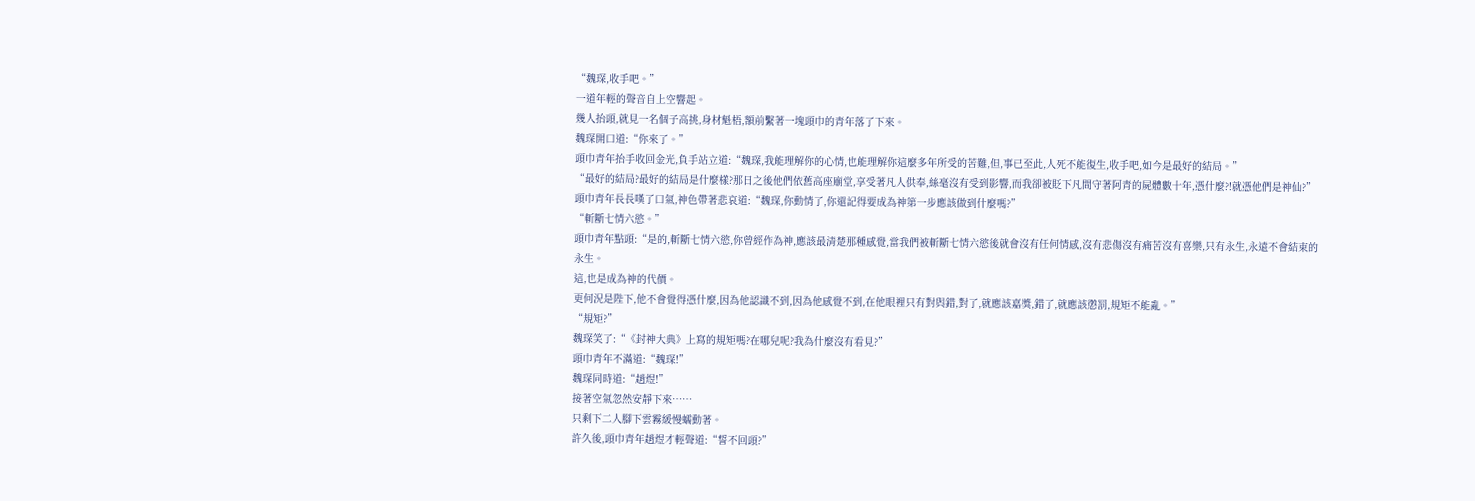“魏琛,收手吧。”
一道年輕的聲音自上空響起。
幾人抬頭,就見一名個子高挑,身材魁梧,額前繫著一塊頭巾的青年落了下來。
魏琛開口道:“你來了。”
頭巾青年抬手收回金光,負手站立道:“魏琛,我能理解你的心情,也能理解你這麼多年所受的苦難,但,事已至此,人死不能復生,收手吧,如今是最好的結局。”
“最好的結局?最好的結局是什麼樣?那日之後他們依舊高座廟堂,享受著凡人供奉,絲毫沒有受到影響,而我卻被貶下凡間守著阿青的屍體數十年,憑什麼?!就憑他們是神仙?”
頭巾青年長長嘆了口氣,神色帶著悲哀道:“魏琛,你動情了,你還記得要成為神第一步應該做到什麼嗎?”
“斬斷七情六慾。”
頭巾青年點頭:“是的,斬斷七情六慾,你曾經作為神,應該最清楚那種感覺,當我們被斬斷七情六慾後就會沒有任何情感,沒有悲傷沒有痛苦沒有喜樂,只有永生,永遠不會結束的永生。
這,也是成為神的代價。
更何況是陛下,他不會覺得憑什麼,因為他認識不到,因為他感覺不到,在他眼裡只有對與錯,對了,就應該嘉獎,錯了,就應該懲罰,規矩不能亂。”
“規矩?”
魏琛笑了:“《封神大典》上寫的規矩嗎?在哪兒呢?我為什麼沒有看見?”
頭巾青年不滿道:“魏琛!”
魏琛同時道:“趙煜!”
接著空氣忽然安靜下來……
只剩下二人腳下雲霧緩慢蠕動著。
許久後,頭巾青年趙煜才輕聲道:“誓不回頭?”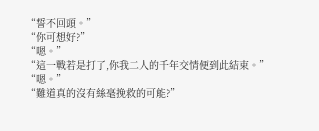“誓不回頭。”
“你可想好?”
“嗯。”
“這一戰若是打了,你我二人的千年交情便到此結束。”
“嗯。”
“難道真的沒有絲毫挽救的可能?”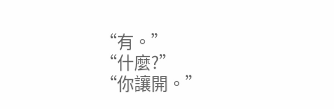“有。”
“什麼?”
“你讓開。”